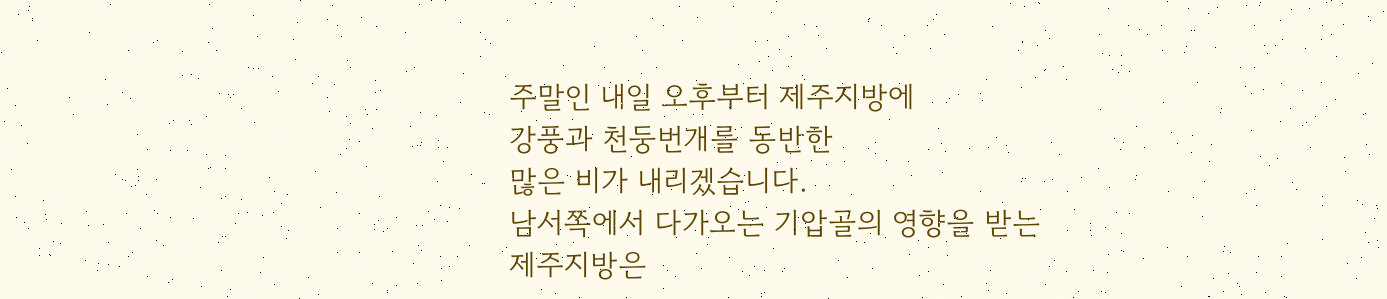주말인 내일 오후부터 제주지방에
강풍과 천둥번개를 동반한
많은 비가 내리겠습니다.
남서쪽에서 다가오는 기압골의 영향을 받는
제주지방은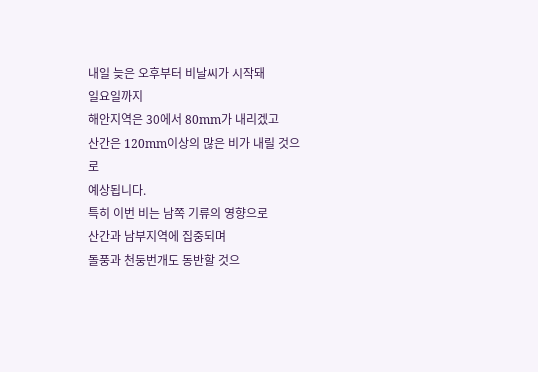내일 늦은 오후부터 비날씨가 시작돼
일요일까지
해안지역은 30에서 80mm가 내리겠고
산간은 120mm이상의 많은 비가 내릴 것으로
예상됩니다.
특히 이번 비는 남쪽 기류의 영향으로
산간과 남부지역에 집중되며
돌풍과 천둥번개도 동반할 것으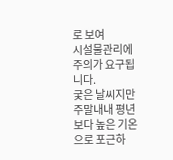로 보여
시설물관리에 주의가 요구됩니다.
궂은 날씨지만
주말내내 평년보다 높은 기온으로 포근하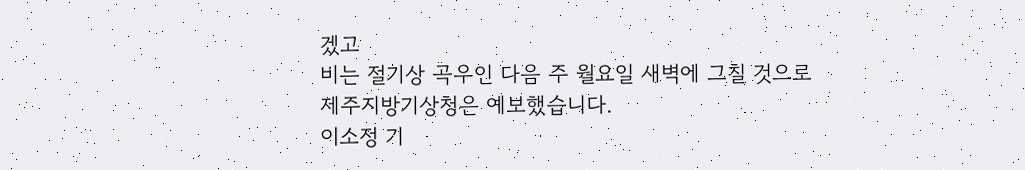겠고
비는 절기상 곡우인 다음 주 월요일 새벽에 그칠 것으로
제주지방기상청은 예보했습니다.
이소정 기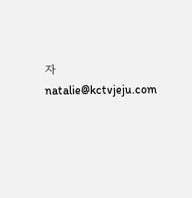자
natalie@kctvjeju.com